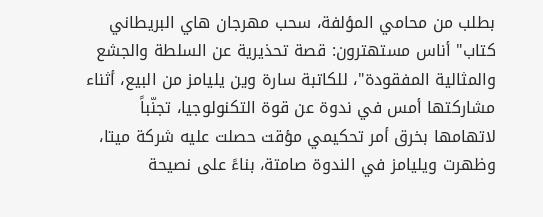بطلب من محامي المؤلفة، سحب مهرجان هاي البريطاني كتاب" أناس مستهترون: قصة تحذيرية عن السلطة والجشع والمثالية المفقودة"، للكاتبة سارة وين يليامز من البيع، أثناء مشاركتها أمس في ندوة عن قوة التكنولوجيا، تجنّباً لاتهامها بخرق أمر تحكيمي مؤقت حصلت عليه شركة ميتا، وظهرت ويليامز في الندوة صامتة، بناءً على نصيحة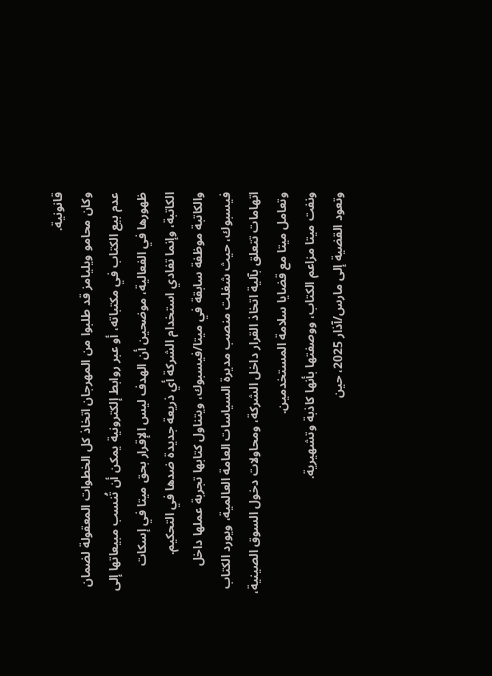قانونية.
وكان محامو ويليامز قد طلبوا من المهرجان اتخاذ كل الخطوات المعقولة لضمان عدم بيع الكتاب في مكتباته، أو عبر روابط إلكترونية يمكن أن تُنسب مبيعاتها إلى ظهورها في الفعالية، موضحين أن الهدف ليس الإقرار بحق ميتا في إسكات الكاتبة، وإنما تفادي استخدام الشركة أي ذريعة جديدة ضدها في التحكيم.
والكاتبة موظفة سابقة في ميتا/فيسبوك، ويتناول كتابها تجربة عملها داخل فيسبوك، حيث شغلت منصب مديرة السياسات العامة العالمية، ويورد الكتاب اتهامات تتعلق بآلية اتخاذ القرار داخل الشركة، ومحاولات دخول السوق الصينية، وتعامل ميتا مع قضايا سلامة المستخدمين.
ونفت ميتا مزاعم الكتاب، ووصفتها بأنها كاذبة وتشهيرية.
وتعود القضية إلى مارس/آذار 2025، حين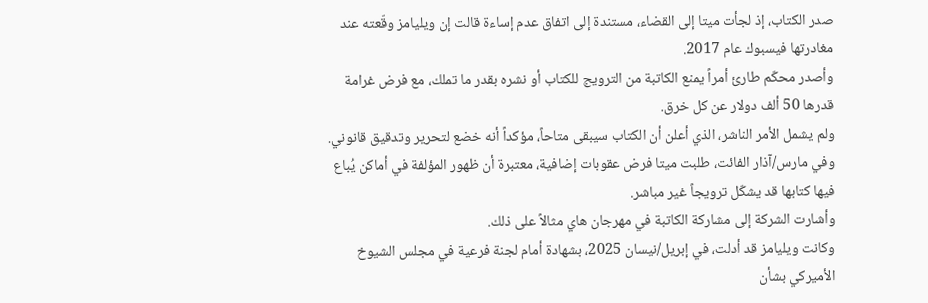صدر الكتاب، إذ لجأت ميتا إلى القضاء، مستندة إلى اتفاق عدم إساءة قالت إن ويليامز وقّعته عند مغادرتها فيسبوك عام 2017.
وأصدر محكّم طارئ أمراً يمنع الكاتبة من الترويج للكتاب أو نشره بقدر ما تملك، مع فرض غرامة قدرها 50 ألف دولار عن كل خرق.
ولم يشمل الأمر الناشر، الذي أعلن أن الكتاب سيبقى متاحاً، مؤكداً أنه خضع لتحرير وتدقيق قانوني.
وفي مارس/آذار الفائت، طلبت ميتا فرض عقوبات إضافية، معتبرة أن ظهور المؤلفة في أماكن يُباع فيها كتابها قد يشكّل ترويجاً غير مباشر.
وأشارت الشركة إلى مشاركة الكاتبة في مهرجان هاي مثالاً على ذلك.
وكانت ويليامز قد أدلت، في إبريل/نيسان 2025، بشهادة أمام لجنة فرعية في مجلس الشيوخ الأميركي بشأن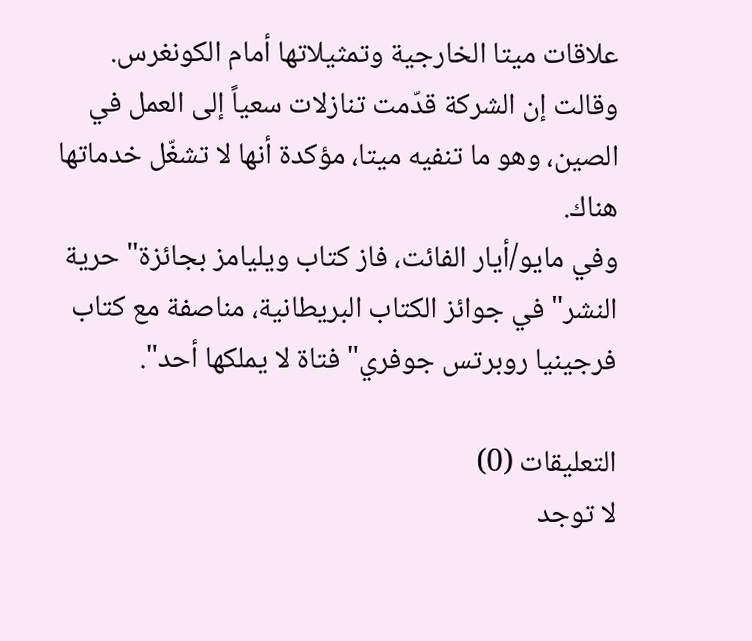علاقات ميتا الخارجية وتمثيلاتها أمام الكونغرس.
وقالت إن الشركة قدّمت تنازلات سعياً إلى العمل في الصين، وهو ما تنفيه ميتا، مؤكدة أنها لا تشغّل خدماتها هناك.
وفي مايو/أيار الفائت، فاز كتاب ويليامز بجائزة" حرية النشر" في جوائز الكتاب البريطانية، مناصفة مع كتاب فرجينيا روبرتس جوفري" فتاة لا يملكها أحد".

التعليقات (0)
لا توجد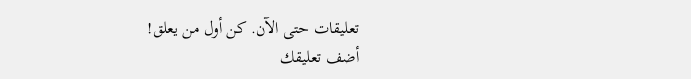تعليقات حتى الآن. كن أول من يعلق!
أضف تعليقك